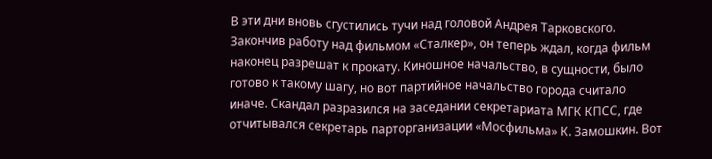В эти дни вновь сгустились тучи над головой Андрея Тарковского. Закончив работу над фильмом «Сталкер», он теперь ждал, когда фильм наконец разрешат к прокату. Киношное начальство, в сущности, было готово к такому шагу, но вот партийное начальство города считало иначе. Скандал разразился на заседании секретариата МГК КПСС, где отчитывался секретарь парторганизации «Мосфильма» К. Замошкин. Вот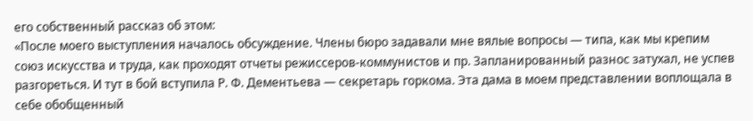его собственный рассказ об этом:
«После моего выступления началось обсуждение. Члены бюро задавали мне вялые вопросы — типа, как мы крепим союз искусства и труда, как проходят отчеты режиссеров-коммунистов и пр. Запланированный разнос затухал, не успев разгореться. И тут в бой вступила Р. Ф. Дементьева — секретарь горкома. Эта дама в моем представлении воплощала в себе обобщенный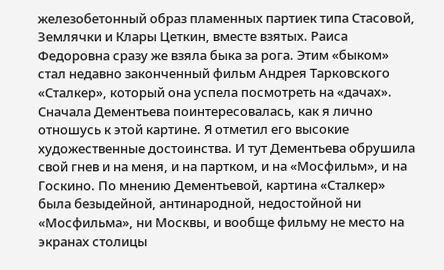железобетонный образ пламенных партиек типа Стасовой, Землячки и Клары Цеткин, вместе взятых. Раиса Федоровна сразу же взяла быка за рога. Этим «быком» стал недавно законченный фильм Андрея Тарковского «Сталкер», который она успела посмотреть на «дачах». Сначала Дементьева поинтересовалась, как я лично отношусь к этой картине. Я отметил его высокие художественные достоинства. И тут Дементьева обрушила свой гнев и на меня, и на партком, и на «Мосфильм», и на Госкино. По мнению Дементьевой, картина «Сталкер» была безыдейной, антинародной, недостойной ни «Мосфильма», ни Москвы, и вообще фильму не место на экранах столицы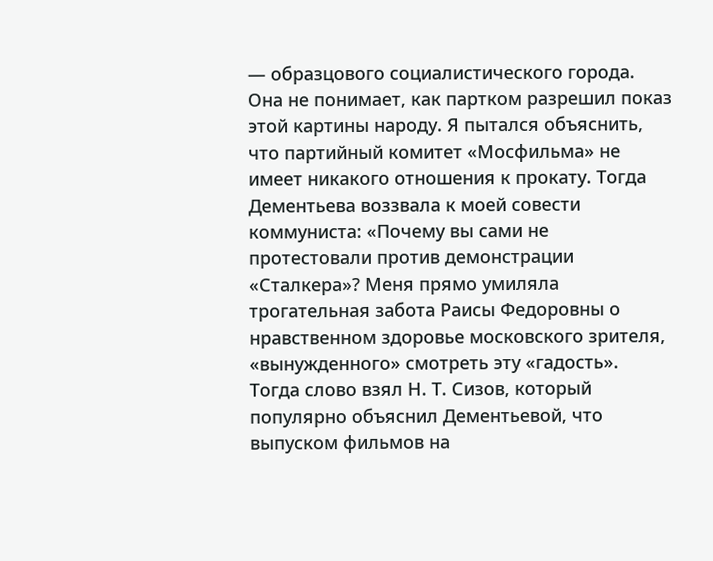— образцового социалистического города. Она не понимает, как партком разрешил показ этой картины народу. Я пытался объяснить, что партийный комитет «Мосфильма» не имеет никакого отношения к прокату. Тогда Дементьева воззвала к моей совести коммуниста: «Почему вы сами не протестовали против демонстрации «Сталкера»? Меня прямо умиляла трогательная забота Раисы Федоровны о нравственном здоровье московского зрителя, «вынужденного» смотреть эту «гадость».
Тогда слово взял Н. Т. Сизов, который популярно объяснил Дементьевой, что выпуском фильмов на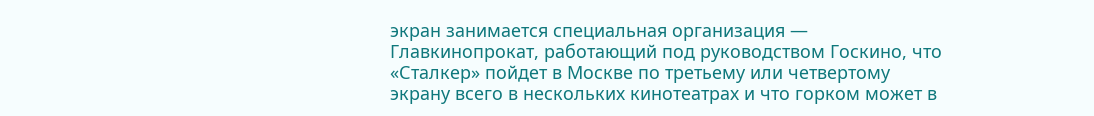экран занимается специальная организация — Главкинопрокат, работающий под руководством Госкино, что «Сталкер» пойдет в Москве по третьему или четвертому экрану всего в нескольких кинотеатрах и что горком может в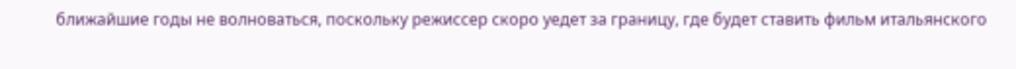ближайшие годы не волноваться, поскольку режиссер скоро уедет за границу, где будет ставить фильм итальянского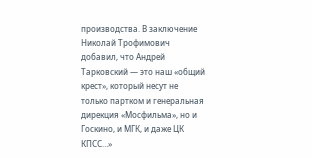производства. В заключение Николай Трофимович добавил, что Андрей Тарковский — это наш «общий крест», который несут не только партком и генеральная дирекция «Мосфильма», но и Госкино, и МГК, и даже ЦК КПСС…»